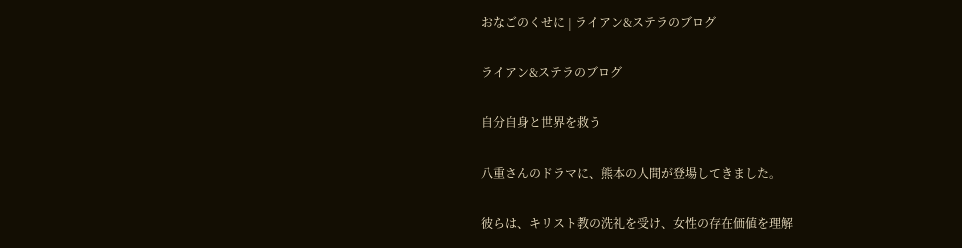おなごのくせに | ライアン&ステラのブログ

ライアン&ステラのブログ

自分自身と世界を救う

八重さんのドラマに、熊本の人間が登場してきました。

彼らは、キリスト教の洗礼を受け、女性の存在価値を理解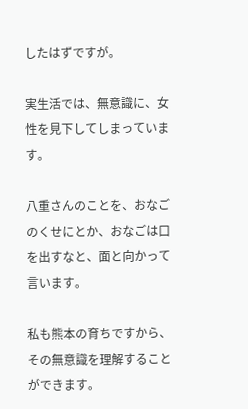したはずですが。

実生活では、無意識に、女性を見下してしまっています。

八重さんのことを、おなごのくせにとか、おなごは口を出すなと、面と向かって言います。

私も熊本の育ちですから、その無意識を理解することができます。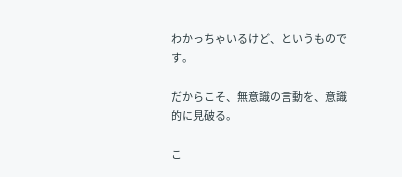わかっちゃいるけど、というものです。

だからこそ、無意識の言動を、意識的に見破る。

こ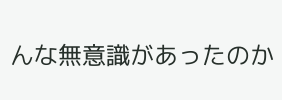んな無意識があったのか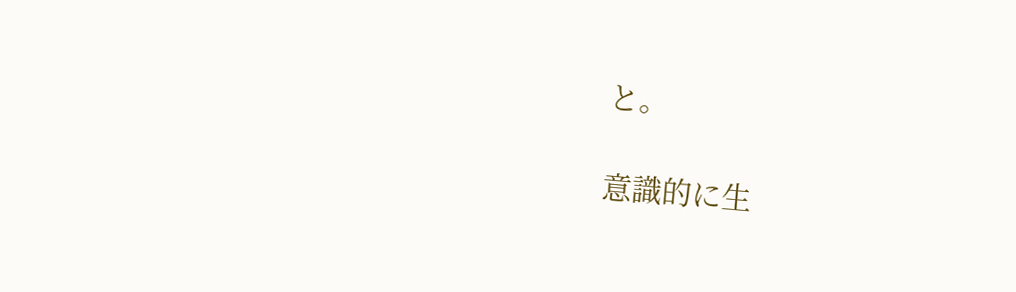と。

意識的に生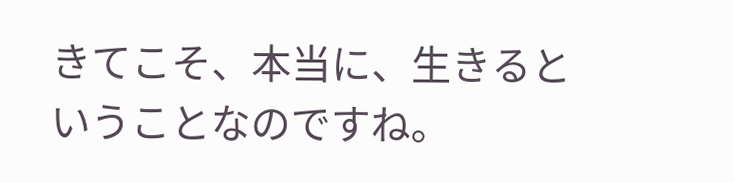きてこそ、本当に、生きるということなのですね。